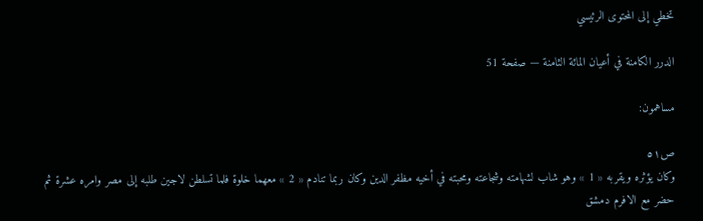تخطي إلى المحتوى الرئيسي

الدرر الكامنة في أعيان المائة الثامنة — صفحة 51

مساهمون:

ص٥١
وكان يؤثره ويقربه « 1 » وهو شاب لشهامته وشجاعته ومحبته في أخيه مظفر الدين وكان ربما تنادم « 2 » معهما خلوة فلما تسلطن لاجين طلبه إلى مصر وامره عشرة ثم حضر مع الافرم دمشق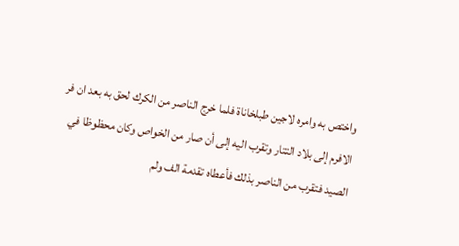واختص به وامره لاجين طبلخاناة فلما خرج الناصر من الكرك لحق به بعد ان فر الافرم إلى بلاد التتار وتقرب اليه إلى أن صار من الخواص وكان محظوظا في الصيد فتقرب من الناصر بذلك فأعطاه تقدمة الف ولم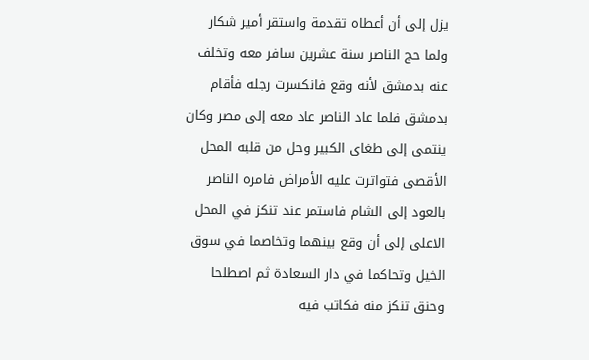يزل إلى أن أعطاه تقدمة واستقر أمير شكار ولما حج الناصر سنة عشرين سافر معه وتخلف عنه بدمشق لأنه وقع فانكسرت رجله فأقام بدمشق فلما عاد الناصر عاد معه إلى مصر وكان ينتمى إلى طغاى الكبير وحل من قلبه المحل الأقصى فتواترت عليه الأمراض فامره الناصر بالعود إلى الشام فاستمر عند تنكز في المحل الاعلى إلى أن وقع بينهما وتخاصما في سوق الخيل وتحاكما في دار السعادة ثم اصطلحا وحنق تنكز منه فكاتب فيه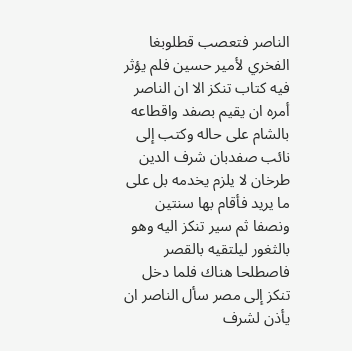الناصر فتعصب قطلوبغا الفخري لأمير حسين فلم يؤثر فيه كتاب تنكز الا ان الناصر أمره ان يقيم بصفد واقطاعه بالشام على حاله وكتب إلى نائب صفدبان شرف الدين طرخان لا يلزم يخدمه بل على ما يريد فأقام بها سنتين ونصفا ثم سير تنكز اليه وهو بالثغور ليلتقيه بالقصر فاصطلحا هناك فلما دخل تنكز إلى مصر سأل الناصر ان يأذن لشرف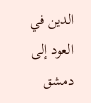الدين في العود إلى دمشق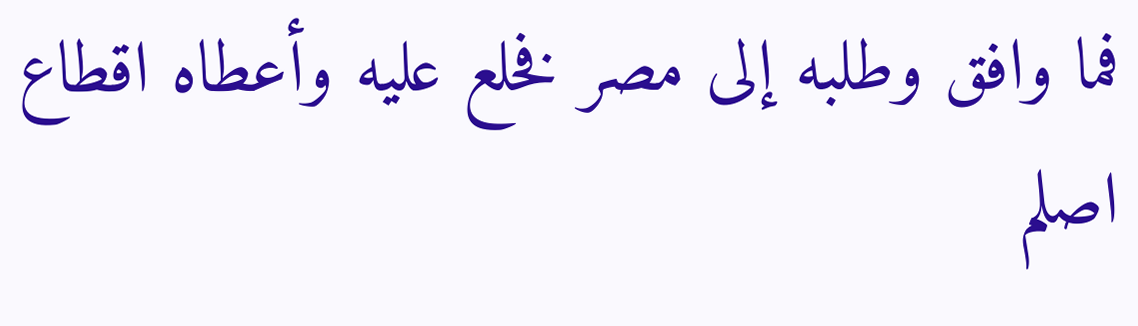فما وافق وطلبه إلى مصر فخلع عليه وأعطاه اقطاع اصلم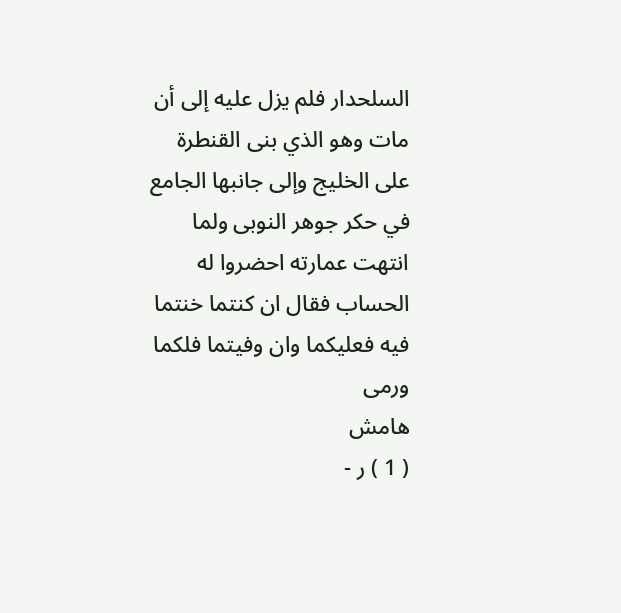السلحدار فلم يزل عليه إلى أن مات وهو الذي بنى القنطرة على الخليج وإلى جانبها الجامع في حكر جوهر النوبى ولما انتهت عمارته احضروا له الحساب فقال ان كنتما خنتما فيه فعليكما وان وفيتما فلكما ورمى
هامش
( 1 ) ر -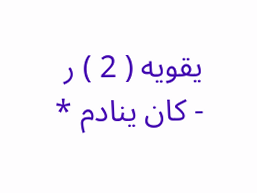يقويه ( 2 ) ر - كان ينادم *